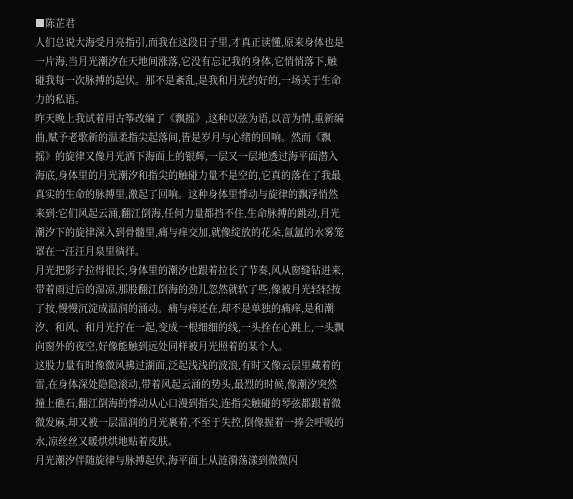■陈芷君
人们总说大海受月亮指引,而我在这段日子里,才真正读懂,原来身体也是一片海,当月光潮汐在天地间涨落,它没有忘记我的身体,它悄悄落下,触碰我每一次脉搏的起伏。那不是紊乱,是我和月光约好的,一场关于生命力的私语。
昨天晚上我试着用古筝改编了《飘摇》,这种以弦为语,以音为情,重新编曲,赋予老歌新的温柔指尖起落间,皆是岁月与心绪的回响。然而《飘摇》的旋律又像月光洒下海面上的银辉,一层又一层地透过海平面潜入海底,身体里的月光潮汐和指尖的触碰力量不是空的,它真的落在了我最真实的生命的脉搏里,激起了回响。这种身体里悸动与旋律的飘浮悄然来到:它们风起云涌,翻江倒海,任何力量都挡不住,生命脉搏的跳动,月光潮汐下的旋律深入到骨髓里,痛与痒交加,就像绽放的花朵,氤氲的水雾笼罩在一汪汪月泉里徜徉。
月光把影子拉得很长,身体里的潮汐也跟着拉长了节奏,风从窗缝钻进来,带着雨过后的湿凉,那股翻江倒海的劲儿忽然就软了些,像被月光轻轻按了按,慢慢沉淀成温润的涌动。痛与痒还在,却不是单独的痛痒,是和潮汐、和风、和月光拧在一起,变成一根细细的线,一头拴在心跳上,一头飘向窗外的夜空,好像能触到远处同样被月光照着的某个人。
这股力量有时像微风拂过湖面,泛起浅浅的波浪,有时又像云层里藏着的雷,在身体深处隐隐滚动,带着风起云涌的势头,最烈的时候,像潮汐突然撞上礁石,翻江倒海的悸动从心口漫到指尖,连指尖触碰的琴弦都跟着微微发麻,却又被一层温润的月光裹着,不至于失控,倒像握着一捧会呼吸的水,凉丝丝又暖烘烘地贴着皮肤。
月光潮汐伴随旋律与脉搏起伏,海平面上从涟漪荡漾到微微闪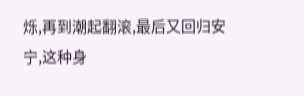烁,再到潮起翻滚,最后又回归安宁,这种身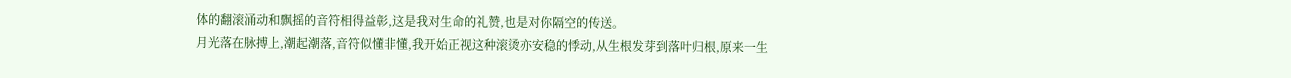体的翻滚涌动和飘摇的音符相得益彰,这是我对生命的礼赞,也是对你隔空的传送。
月光落在脉搏上,潮起潮落,音符似懂非懂,我开始正视这种滚烫亦安稳的悸动,从生根发芽到落叶归根,原来一生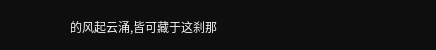的风起云涌,皆可藏于这刹那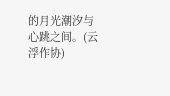的月光潮汐与心跳之间。(云浮作协)